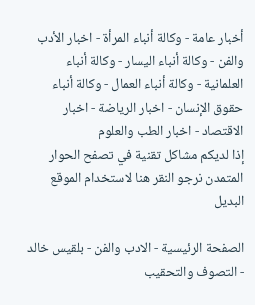أخبار عامة - وكالة أنباء المرأة - اخبار الأدب والفن - وكالة أنباء اليسار - وكالة أنباء العلمانية - وكالة أنباء العمال - وكالة أنباء حقوق الإنسان - اخبار الرياضة - اخبار الاقتصاد - اخبار الطب والعلوم
إذا لديكم مشاكل تقنية في تصفح الحوار المتمدن نرجو النقر هنا لاستخدام الموقع البديل

الصفحة الرئيسية - الادب والفن - بلقيس خالد - التصوف والتحقيب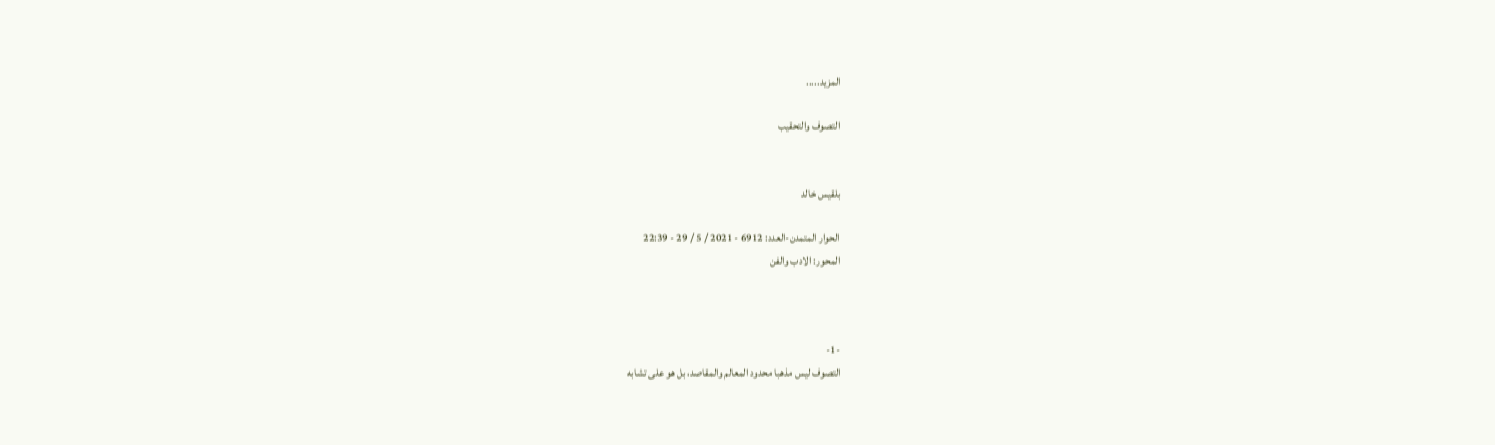المزيد.....

التصوف والتحقيب


بلقيس خالد

الحوار المتمدن-العدد: 6912 - 2021 / 5 / 29 - 22:39
المحور: الادب والفن



-1-
التصوف ليس مذهبا محدود المعالم والمقاصد، بل هو على تشابه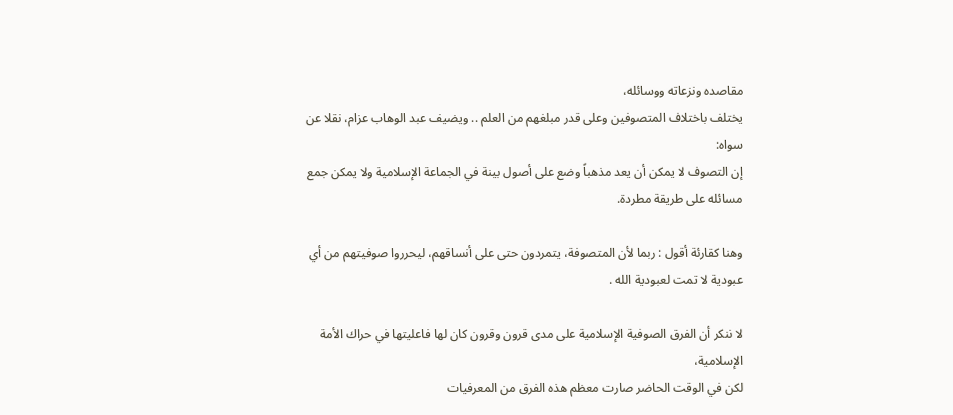مقاصده ونزعاته ووسائله،
يختلف باختلاف المتصوفين وعلى قدر مبلغهم من العلم .. ويضيف عبد الوهاب عزام، نقلا عن سواه:
إن التصوف لا يمكن أن يعد مذهباً وضع على أصول بينة في الجماعة الإسلامية ولا يمكن جمع مسائله على طريقة مطردة.

وهنا كقارئة أقول : ربما لأن المتصوفة، يتمردون حتى على أنساقهم، ليحرروا صوفيتهم من أي عبودية لا تمت لعبودية الله .

لا ننكر أن الفرق الصوفية الإسلامية على مدى قرون وقرون كان لها فاعليتها في حراك الأمة الإسلامية،
لكن في الوقت الحاضر صارت معظم هذه الفرق من المعرفيات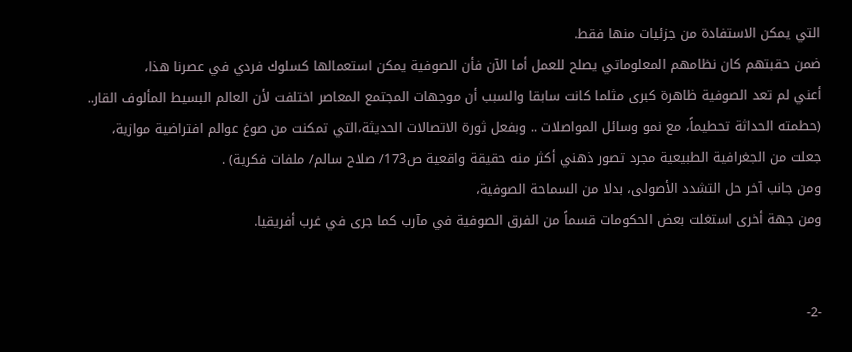التي يمكن الاستفادة من جزئيات منها فقط.
ضمن حقبتهم كان نظامهم المعلوماتي يصلح للعمل أما الآن فأن الصوفية يمكن استعمالها كسلوك فردي في عصرنا هذا،
أعني لم تعد الصوفية ظاهرة كبرى مثلما كانت سابقا والسبب أن موجهات المجتمع المعاصر اختلفت لأن العالم البسيط المألوف القار..
(حطمته الحداثة تحطيماً، مع نمو وسائل المواصلات .. وبفعل ثورة الاتصالات الحديثة،التي تمكنت من صوغ عوالم افتراضية موازية،
جعلت من الجغرافية الطبيعية مجرد تصور ذهني أكثر منه حقيقة واقعية ص173/ صلاح سالم/ ملفات فكرية) .
ومن جانب آخر حل التشدد الأصولى، بدلا من السماحة الصوفية،
ومن جهة أخرى استغلت بعض الحكومات قسماً من الفرق الصوفية في مآرب كما جرى في غرب أفريقيا.


-2-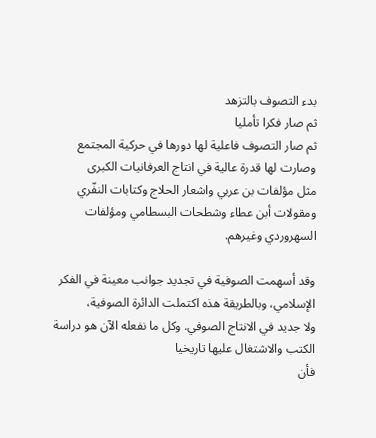بدء التصوف بالتزهد
ثم صار فكرا تأمليا
ثم صار التصوف فاعلية لها دورها في حركية المجتمع وصارت لها قدرة عالية في انتاج العرفانيات الكبرى
مثل مؤلفات بن عربي واشعار الحلاج وكتابات النفّري ومقولات أبن عطاء وشطحات البسطامي ومؤلفات السهروردي وغيرهم.

وقد أسهمت الصوفية في تجديد جوانب معينة في الفكر الإسلامي، وبالطريقة هذه اكتملت الدائرة الصوفية،
ولا جديد في الانتاج الصوفي. وكل ما نفعله الآن هو دراسة الكتب والاشتغال عليها تاريخيا
فأن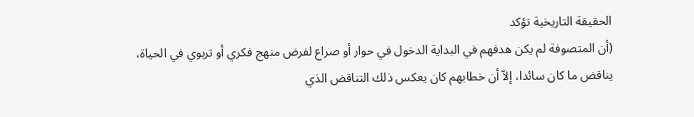الحقيقة التاريخية تؤكد
(أن المتصوفة لم يكن هدفهم في البداية الدخول في حوار أو صراع لفرض منهج فكري أو تربوي في الحياة،
يناقض ما كان سائدا، إلاّ أن خطابهم كان يعكس ذلك التناقض الذي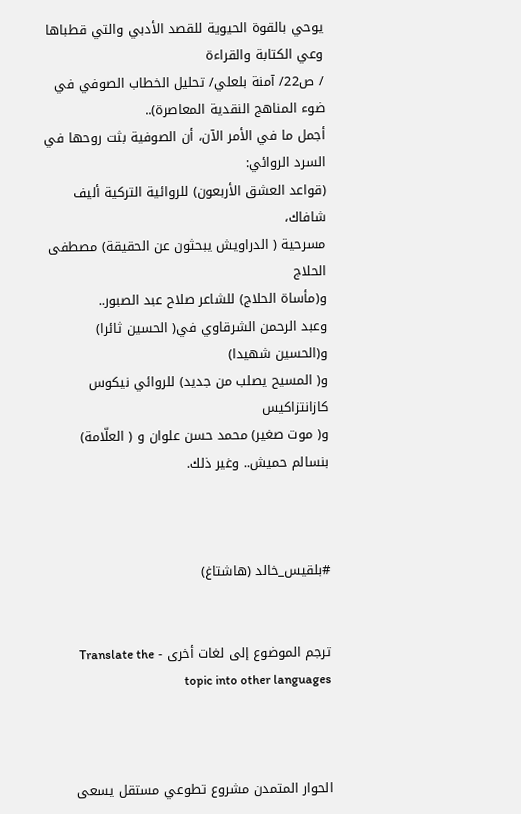يوحي بالقوة الحيوية للقصد الأدبي والتي قطباها وعي الكتابة والقراءة
/ ص22/ آمنة بلعلي/ تحليل الخطاب الصوفي في ضوء المناهج النقدية المعاصرة)..
أجمل ما في الأمر الآن، أن الصوفية بثت روحها في السرد الروائي:
(قواعد العشق الأربعون) للروائية التركية أليف شافاك،
مسرحية ( الدراويش يبحثون عن الحقيقة) مصطفى الحلاج
و(مأساة الحلاج) للشاعر صلاح عبد الصبور..
وعبد الرحمن الشرقاوي في( الحسين ثائرا) و(الحسين شهيدا)
و( المسيح يصلب من جديد) للروائي نيكوس كازانتزاكيس
و( موت صغير) محمد حسن علوان و ( العلّامة) بنسالم حميش.. وغير ذلك.



#بلقيس_خالد (هاشتاغ)


ترجم الموضوع إلى لغات أخرى - Translate the topic into other languages



الحوار المتمدن مشروع تطوعي مستقل يسعى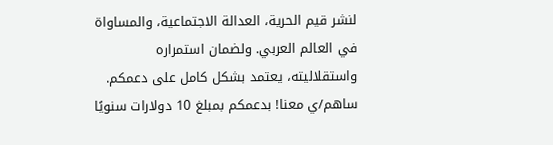لنشر قيم الحرية، العدالة الاجتماعية، والمساواة في العالم العربي. ولضمان استمراره واستقلاليته، يعتمد بشكل كامل على دعمكم. ساهم/ي معنا! بدعمكم بمبلغ 10 دولارات سنويًا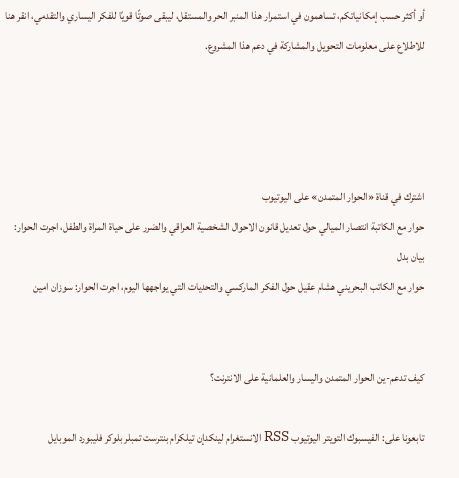أو أكثر حسب إمكانياتكم، تساهمون في استمرار هذا المنبر الحر والمستقل، ليبقى صوتًا قويًا للفكر اليساري والتقدمي، انقر هنا للاطلاع على معلومات التحويل والمشاركة في دعم هذا المشروع.




اشترك في قناة «الحوار المتمدن» على اليوتيوب
حوار مع الكاتبة انتصار الميالي حول تعديل قانون الاحوال الشخصية العراقي والضرر على حياة المراة والطفل، اجرت الحوار: بيان بدل
حوار مع الكاتب البحريني هشام عقيل حول الفكر الماركسي والتحديات التي يواجهها اليوم، اجرت الحوار: سوزان امين


كيف تدعم-ين الحوار المتمدن واليسار والعلمانية على الانترنت؟

تابعونا على: الفيسبوك التويتر اليوتيوب RSS الانستغرام لينكدإن تيلكرام بنترست تمبلر بلوكر فليبورد الموبايل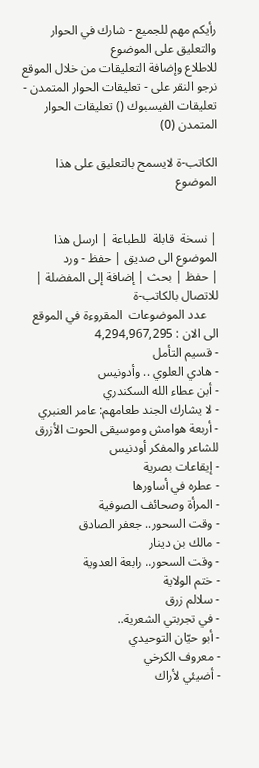رأيكم مهم للجميع - شارك في الحوار والتعليق على الموضوع
للاطلاع وإضافة التعليقات من خلال الموقع نرجو النقر على - تعليقات الحوار المتمدن -
تعليقات الفيسبوك () تعليقات الحوار المتمدن (0)

الكاتب-ة لايسمح بالتعليق على هذا الموضوع


| نسخة  قابلة  للطباعة | ارسل هذا الموضوع الى صديق | حفظ - ورد
| حفظ | بحث | إضافة إلى المفضلة | للاتصال بالكاتب-ة
    عدد الموضوعات  المقروءة في الموقع  الى الان : 4,294,967,295
- قسيم التأمل
- هادي العلوي .. وأدونيس
- أبن عطاء الله السكندري
- لا يشارك الجند طعامهم: عامر العنبري
- أربعة هوامش وموسيقى الحوت الأزرق للشاعر والمفكر أودنيس
- إيقاعات بصرية
- عطره في أساورها
- المرأة وصحائف الصوفية
- وقت السحور.. جعفر الصادق
- مالك بن دينار
- وقت السحور.. رابعة العدوية
- ختم الولاية
- سلالم زرق
- في تجربتي الشعرية..
- أبو حيّان التوحيدي
- معروف الكرخي
- أضيئي لأراك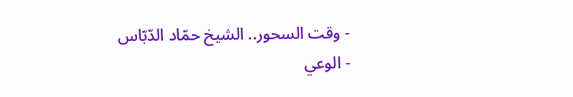- وقت السحور.. الشيخ حمّاد الدّبّاس
- الوعي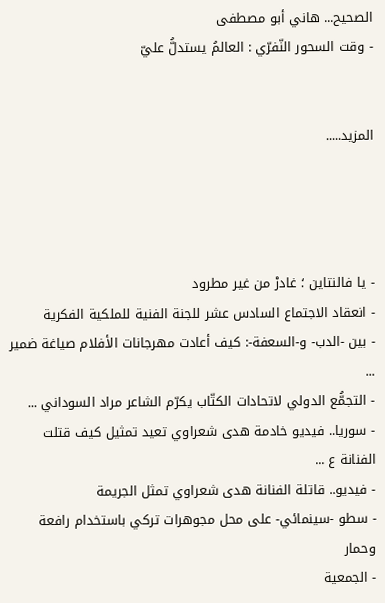الصحيح... هاني أبو مصطفى
- وقت السحور النّفرّي : العالمُ يستدلُّ عليّ


المزيد.....




- يا فالنتاين ؛ غادرْ من غير مطرود
- انعقاد الاجتماع السادس عشر للجنة الفنية للملكية الفكرية
- بين -الدب- و-السعفة-: كيف أعادت مهرجانات الأفلام صياغة ضمير ...
- التجمُّع الدولي لاتحادات الكتّاب يكرّم الشاعر مراد السوداني ...
- سوريا.. فيديو خادمة هدى شعراوي تعيد تمثيل كيف قتلت الفنانة ع ...
- فيديو.. قاتلة الفنانة هدى شعراوي تمثل الجريمة
- سطو -سينمائي- على محل مجوهرات تركي باستخدام رافعة وحمار
- الجمعية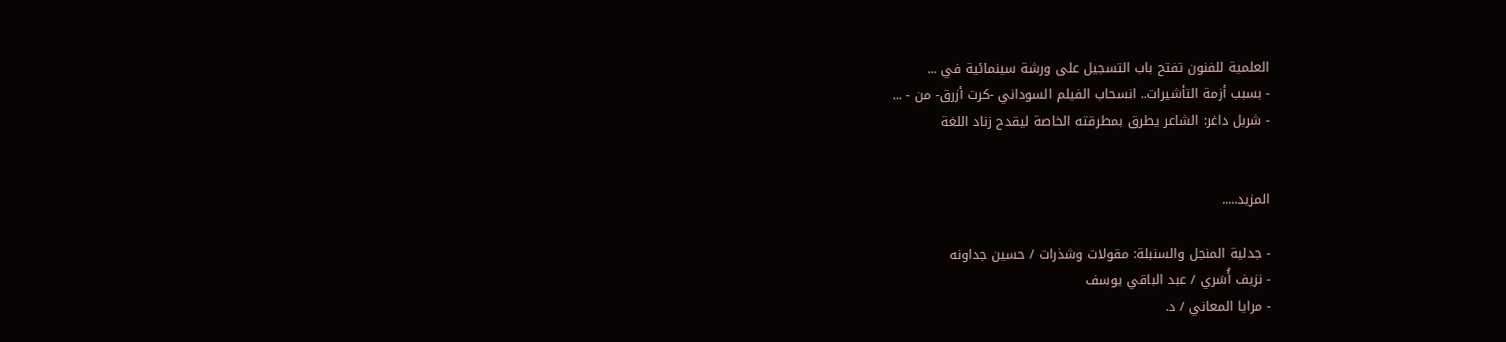العلمية للفنون تفتح باب التسجيل على ورشة سينمائية في ...
- بسبب أزمة التأشيرات.. انسحاب الفيلم السوداني -كرت أزرق- من - ...
- شربل داغر: الشاعر يطرق بمطرقته الخاصة ليقدح زناد اللغة


المزيد.....

- جدلية المنجل والسنبلة: مقولات وشذرات / حسين جداونه
- نزيف أُسَري / عبد الباقي يوسف
- مرايا المعاني / د.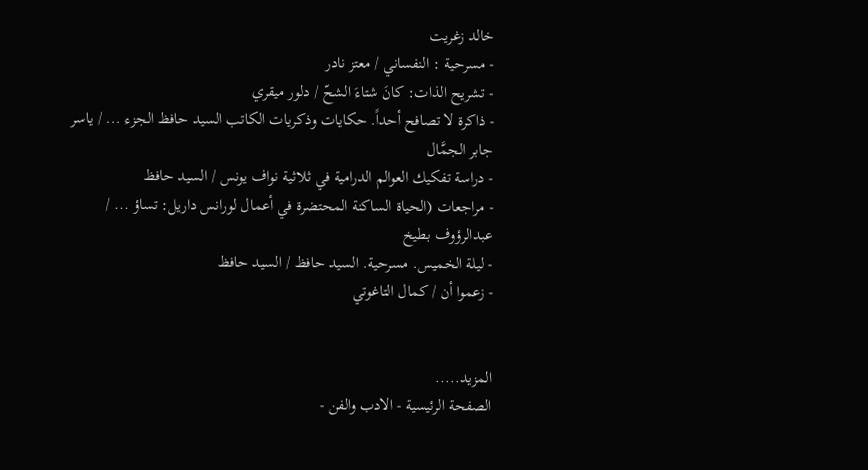خالد زغريت
- مسرحية : النفساني / معتز نادر
- تشريح الذات: كانَ شتاءَ الشحّ / دلور ميقري
- ذاكرة لا تصافح أحداً. حكايات وذكريات الكاتب السيد حافظ الجزء ... / ياسر جابر الجمَّال
- دراسة تفكيك العوالم الدرامية في ثلاثية نواف يونس / السيد حافظ
- مراجعات (الحياة الساكنة المحتضرة في أعمال لورانس داريل: تساؤ ... / عبدالرؤوف بطيخ
- ليلة الخميس. مسرحية. السيد حافظ / السيد حافظ
- زعموا أن / كمال التاغوتي


المزيد.....
الصفحة الرئيسية - الادب والفن -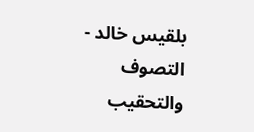بلقيس خالد - التصوف والتحقيب